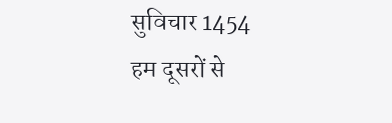सुविचार 1454
हम दूसरों से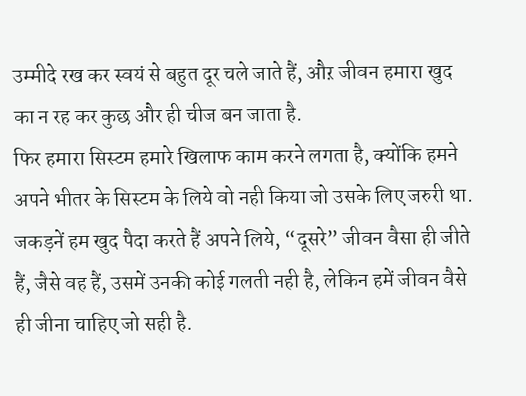उम्मीदे रख कर स्वयं से बहुत दूर चले जाते हैं, औऱ जीवन हमारा खुद का न रह कर कुछ और ही चीज बन जाता है.
फिर हमारा सिस्टम हमारे खिलाफ काम करने लगता है, क्योंकि हमने अपने भीतर के सिस्टम के लिये वो नही किया जो उसके लिए जरुरी था.
जकड़नें हम खुद पैदा करते हैं अपने लिये, “दूसरे” जीवन वैसा ही जीते हैं, जैसे वह हैं, उसमें उनकी कोई गलती नही है, लेकिन हमें जीवन वैसे ही जीना चाहिए जो सही है.